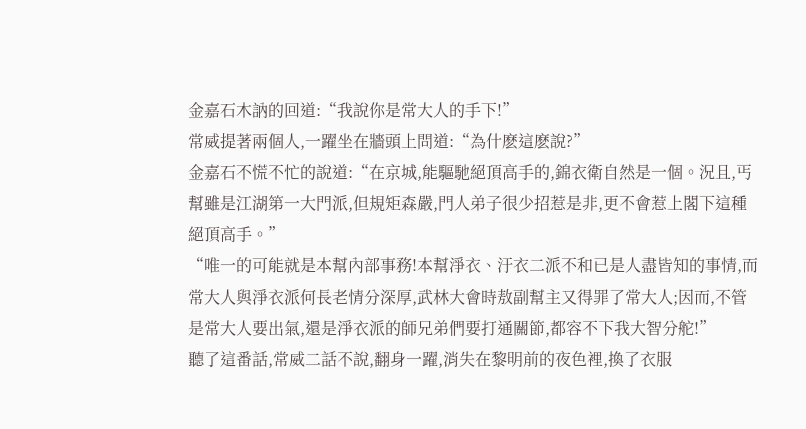金嘉石木訥的回道:“我說你是常大人的手下!”
常威提著兩個人,一躍坐在牆頭上問道:“為什麽這麽說?”
金嘉石不慌不忙的說道:“在京城,能驅馳絕頂高手的,錦衣衛自然是一個。況且,丐幫雖是江湖第一大門派,但規矩森嚴,門人弟子很少招惹是非,更不會惹上閣下這種絕頂高手。”
“唯一的可能就是本幫內部事務!本幫淨衣、汙衣二派不和已是人盡皆知的事情,而常大人與淨衣派何長老情分深厚,武林大會時敖副幫主又得罪了常大人;因而,不管是常大人要出氣,還是淨衣派的師兄弟們要打通關節,都容不下我大智分舵!”
聽了這番話,常威二話不說,翻身一躍,消失在黎明前的夜色裡,換了衣服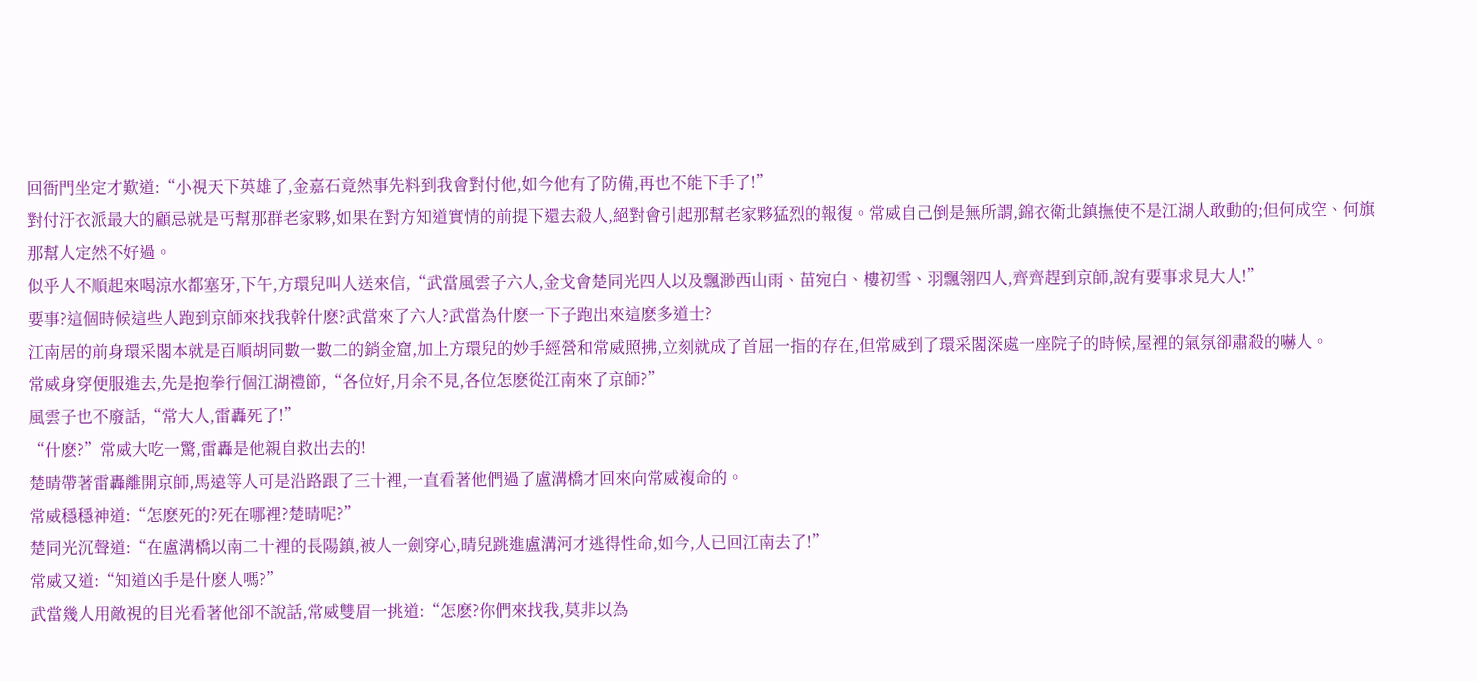回衙門坐定才歎道:“小視天下英雄了,金嘉石竟然事先料到我會對付他,如今他有了防備,再也不能下手了!”
對付汙衣派最大的顧忌就是丐幫那群老家夥,如果在對方知道實情的前提下還去殺人,絕對會引起那幫老家夥猛烈的報復。常威自己倒是無所謂,錦衣衛北鎮撫使不是江湖人敢動的;但何成空、何旗那幫人定然不好過。
似乎人不順起來喝涼水都塞牙,下午,方環兒叫人送來信,“武當風雲子六人,金戈會楚同光四人以及飄渺西山雨、苗宛白、樓初雪、羽飄翎四人,齊齊趕到京師,說有要事求見大人!”
要事?這個時候這些人跑到京師來找我幹什麽?武當來了六人?武當為什麽一下子跑出來這麽多道士?
江南居的前身環采閣本就是百順胡同數一數二的銷金窟,加上方環兒的妙手經營和常威照拂,立刻就成了首屈一指的存在,但常威到了環采閣深處一座院子的時候,屋裡的氣氛卻肅殺的嚇人。
常威身穿便服進去,先是抱拳行個江湖禮節,“各位好,月余不見,各位怎麽從江南來了京師?”
風雲子也不廢話,“常大人,雷轟死了!”
“什麽?”常威大吃一驚,雷轟是他親自救出去的!
楚晴帶著雷轟離開京師,馬遠等人可是沿路跟了三十裡,一直看著他們過了盧溝橋才回來向常威複命的。
常威穩穩神道:“怎麽死的?死在哪裡?楚晴呢?”
楚同光沉聲道:“在盧溝橋以南二十裡的長陽鎮,被人一劍穿心,晴兒跳進盧溝河才逃得性命,如今,人已回江南去了!”
常威又道:“知道凶手是什麽人嗎?”
武當幾人用敵視的目光看著他卻不說話,常威雙眉一挑道:“怎麽?你們來找我,莫非以為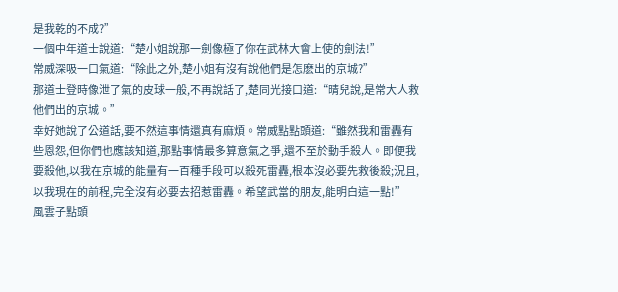是我乾的不成?”
一個中年道士說道:“楚小姐說那一劍像極了你在武林大會上使的劍法!”
常威深吸一口氣道:“除此之外,楚小姐有沒有說他們是怎麽出的京城?”
那道士登時像泄了氣的皮球一般,不再說話了,楚同光接口道:“晴兒說,是常大人救他們出的京城。”
幸好她說了公道話,要不然這事情還真有麻煩。常威點點頭道:“雖然我和雷轟有些恩怨,但你們也應該知道,那點事情最多算意氣之爭,還不至於動手殺人。即便我要殺他,以我在京城的能量有一百種手段可以殺死雷轟,根本沒必要先救後殺;況且,以我現在的前程,完全沒有必要去招惹雷轟。希望武當的朋友,能明白這一點!”
風雲子點頭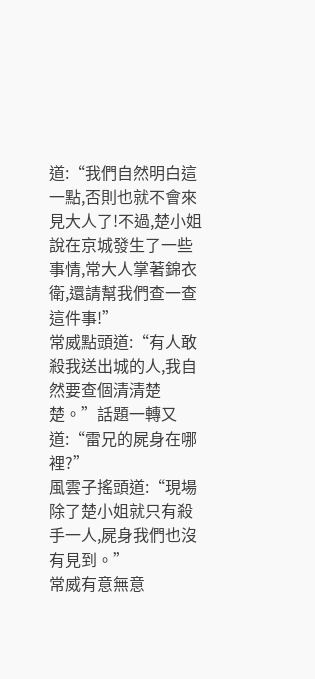道:“我們自然明白這一點,否則也就不會來見大人了!不過,楚小姐說在京城發生了一些事情,常大人掌著錦衣衛,還請幫我們查一查這件事!”
常威點頭道:“有人敢殺我送出城的人,我自然要查個清清楚楚。”話題一轉又道:“雷兄的屍身在哪裡?”
風雲子搖頭道:“現場除了楚小姐就只有殺手一人,屍身我們也沒有見到。”
常威有意無意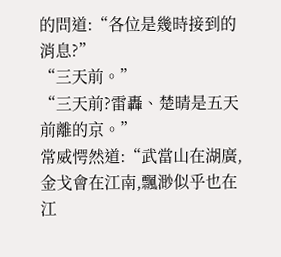的問道:“各位是幾時接到的消息?”
“三天前。”
“三天前?雷轟、楚晴是五天前離的京。”
常威愕然道:“武當山在湖廣,金戈會在江南,飄渺似乎也在江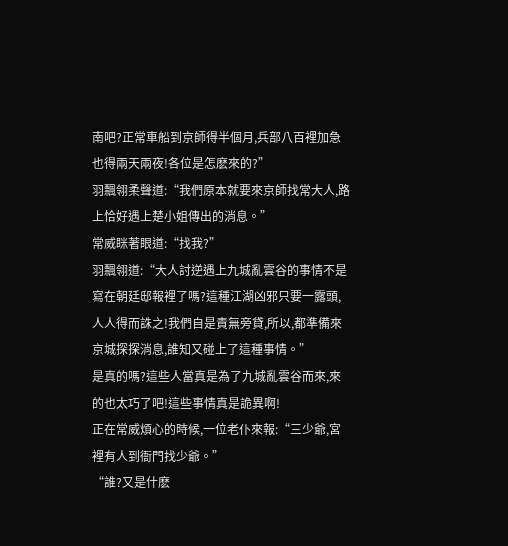南吧?正常車船到京師得半個月,兵部八百裡加急也得兩天兩夜!各位是怎麽來的?”
羽飄翎柔聲道:“我們原本就要來京師找常大人,路上恰好遇上楚小姐傳出的消息。”
常威眯著眼道:“找我?”
羽飄翎道:“大人討逆遇上九城亂雲谷的事情不是寫在朝廷邸報裡了嗎?這種江湖凶邪只要一露頭,人人得而誅之!我們自是責無旁貸,所以,都準備來京城探探消息,誰知又碰上了這種事情。”
是真的嗎?這些人當真是為了九城亂雲谷而來,來的也太巧了吧!這些事情真是詭異啊!
正在常威煩心的時候,一位老仆來報:“三少爺,宮裡有人到衙門找少爺。”
“誰?又是什麽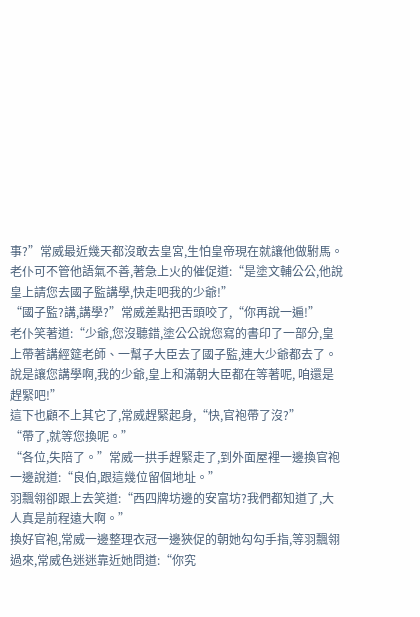事?”常威最近幾天都沒敢去皇宮,生怕皇帝現在就讓他做駙馬。
老仆可不管他語氣不善,著急上火的催促道:“是塗文輔公公,他說皇上請您去國子監講學,快走吧我的少爺!”
“國子監?講,講學?”常威差點把舌頭咬了,“你再說一遍!”
老仆笑著道:“少爺,您沒聽錯,塗公公說您寫的書印了一部分,皇上帶著講經筵老師、一幫子大臣去了國子監,連大少爺都去了。說是讓您講學啊,我的少爺,皇上和滿朝大臣都在等著呢, 咱還是趕緊吧!”
這下也顧不上其它了,常威趕緊起身,“快,官袍帶了沒?”
“帶了,就等您換呢。”
“各位,失陪了。”常威一拱手趕緊走了,到外面屋裡一邊換官袍一邊說道:“良伯,跟這幾位留個地址。”
羽飄翎卻跟上去笑道:“西四牌坊邊的安富坊?我們都知道了,大人真是前程遠大啊。”
換好官袍,常威一邊整理衣冠一邊狹促的朝她勾勾手指,等羽飄翎過來,常威色迷迷靠近她問道:“你究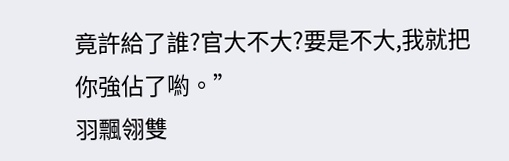竟許給了誰?官大不大?要是不大,我就把你強佔了喲。”
羽飄翎雙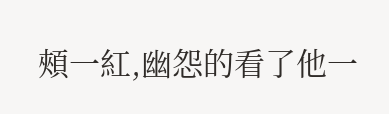頰一紅,幽怨的看了他一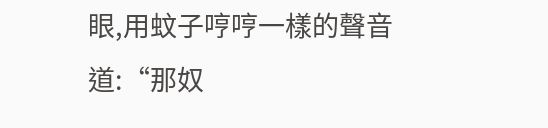眼,用蚊子哼哼一樣的聲音道:“那奴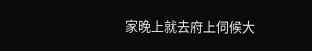家晚上就去府上伺候大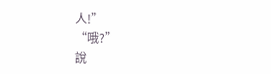人!”
“哦?”
說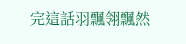完這話羽飄翎飄然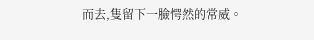而去,隻留下一臉愕然的常威。